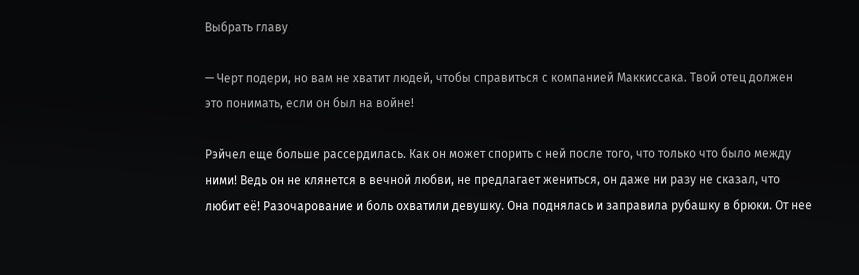Выбрать главу

— Черт подери, но вам не хватит людей, чтобы справиться с компанией Маккиссака. Твой отец должен это понимать, если он был на войне!

Рэйчел еще больше рассердилась. Как он может спорить с ней после того, что только что было между ними! Ведь он не клянется в вечной любви, не предлагает жениться, он даже ни разу не сказал, что любит её! Разочарование и боль охватили девушку. Она поднялась и заправила рубашку в брюки. От нее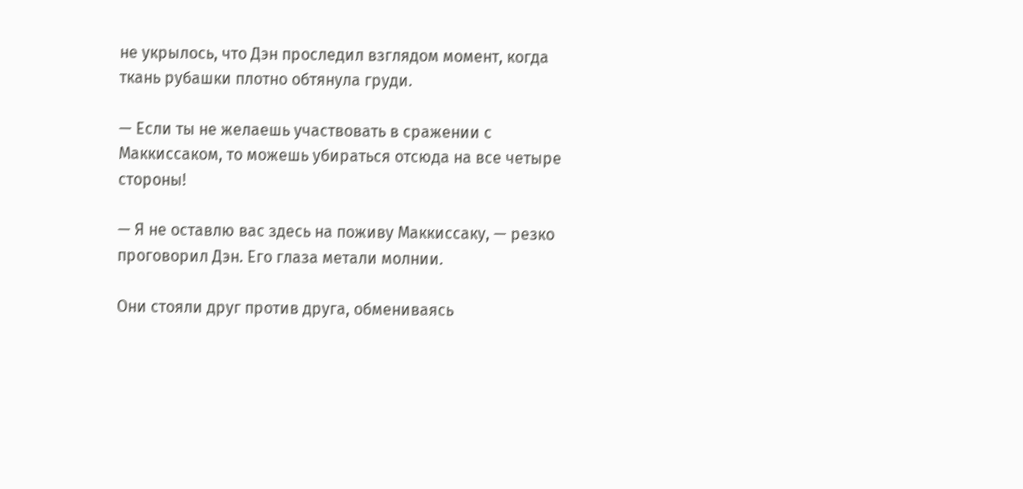не укрылось, что Дэн проследил взглядом момент, когда ткань рубашки плотно обтянула груди.

— Если ты не желаешь участвовать в сражении с Маккиссаком, то можешь убираться отсюда на все четыре стороны!

— Я не оставлю вас здесь на поживу Маккиссаку, — резко проговорил Дэн. Его глаза метали молнии.

Они стояли друг против друга, обмениваясь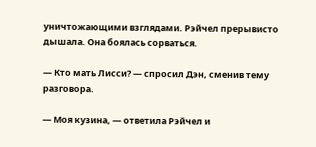уничтожающими взглядами. Рэйчел прерывисто дышала. Она боялась сорваться.

— Кто мать Лисси? — спросил Дэн, сменив тему разговора.

— Моя кузина, — ответила Рэйчел и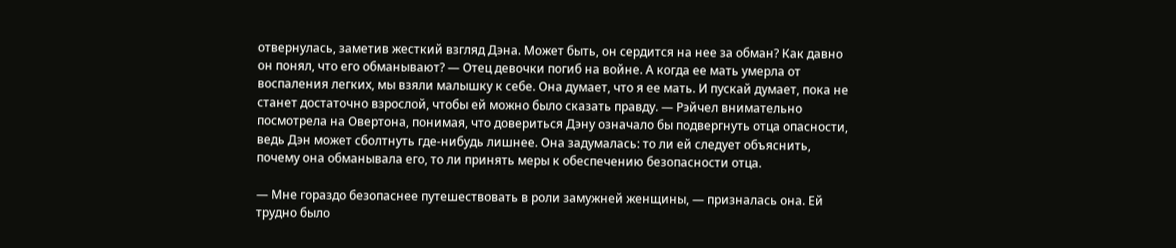отвернулась, заметив жесткий взгляд Дэна. Может быть, он сердится на нее за обман? Как давно он понял, что его обманывают? — Отец девочки погиб на войне. А когда ее мать умерла от воспаления легких, мы взяли малышку к себе. Она думает, что я ее мать. И пускай думает, пока не станет достаточно взрослой, чтобы ей можно было сказать правду. — Рэйчел внимательно посмотрела на Овертона, понимая, что довериться Дэну означало бы подвергнуть отца опасности, ведь Дэн может сболтнуть где-нибудь лишнее. Она задумалась: то ли ей следует объяснить, почему она обманывала его, то ли принять меры к обеспечению безопасности отца.

— Мне гораздо безопаснее путешествовать в роли замужней женщины, — призналась она. Ей трудно было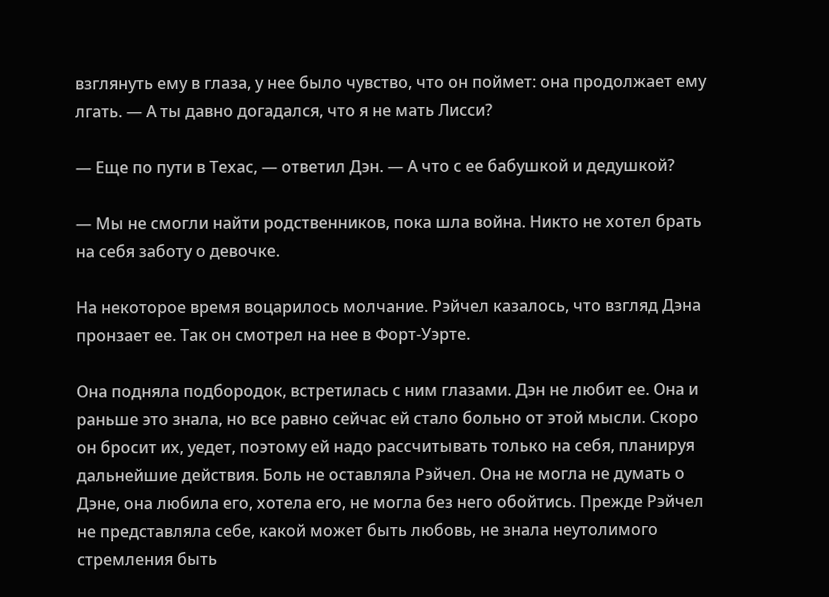взглянуть ему в глаза, у нее было чувство, что он поймет: она продолжает ему лгать. — А ты давно догадался, что я не мать Лисси?

— Еще по пути в Техас, — ответил Дэн. — А что с ее бабушкой и дедушкой?

— Мы не смогли найти родственников, пока шла война. Никто не хотел брать на себя заботу о девочке.

На некоторое время воцарилось молчание. Рэйчел казалось, что взгляд Дэна пронзает ее. Так он смотрел на нее в Форт-Уэрте.

Она подняла подбородок, встретилась с ним глазами. Дэн не любит ее. Она и раньше это знала, но все равно сейчас ей стало больно от этой мысли. Скоро он бросит их, уедет, поэтому ей надо рассчитывать только на себя, планируя дальнейшие действия. Боль не оставляла Рэйчел. Она не могла не думать о Дэне, она любила его, хотела его, не могла без него обойтись. Прежде Рэйчел не представляла себе, какой может быть любовь, не знала неутолимого стремления быть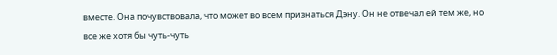вместе. Она почувствовала, что может во всем признаться Дэну. Он не отвечал ей тем же, но все же хотя бы чуть-чуть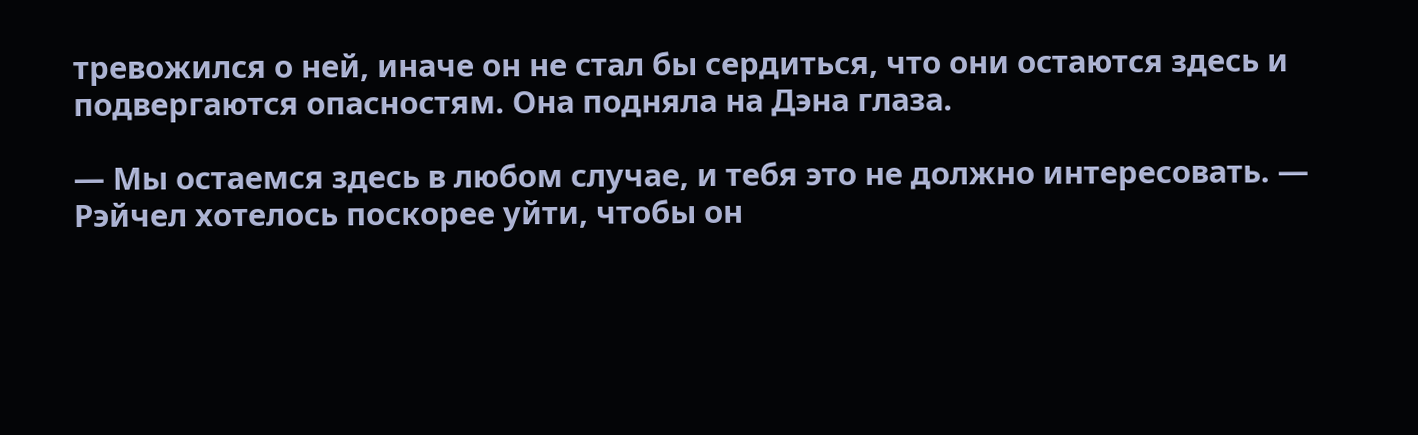тревожился о ней, иначе он не стал бы сердиться, что они остаются здесь и подвергаются опасностям. Она подняла на Дэна глаза.

— Мы остаемся здесь в любом случае, и тебя это не должно интересовать. — Рэйчел хотелось поскорее уйти, чтобы он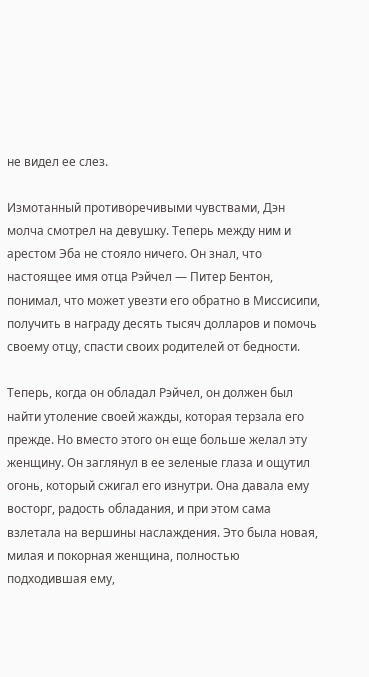не видел ее слез.

Измотанный противоречивыми чувствами, Дэн молча смотрел на девушку. Теперь между ним и арестом Эба не стояло ничего. Он знал, что настоящее имя отца Рэйчел — Питер Бентон, понимал, что может увезти его обратно в Миссисипи, получить в награду десять тысяч долларов и помочь своему отцу, спасти своих родителей от бедности.

Теперь, когда он обладал Рэйчел, он должен был найти утоление своей жажды, которая терзала его прежде. Но вместо этого он еще больше желал эту женщину. Он заглянул в ее зеленые глаза и ощутил огонь, который сжигал его изнутри. Она давала ему восторг, радость обладания, и при этом сама взлетала на вершины наслаждения. Это была новая, милая и покорная женщина, полностью подходившая ему,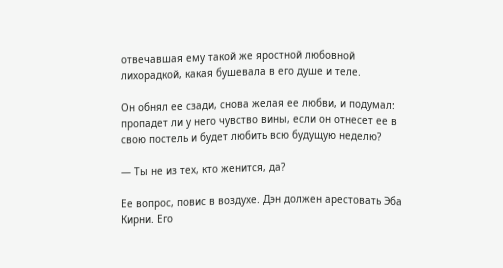отвечавшая ему такой же яростной любовной лихорадкой, какая бушевала в его душе и теле.

Он обнял ее сзади, снова желая ее любви, и подумал: пропадет ли у него чувство вины, если он отнесет ее в свою постель и будет любить всю будущую неделю?

— Ты не из тех, кто женится, да?

Ее вопрос, повис в воздухе. Дэн должен арестовать Эба Кирни. Его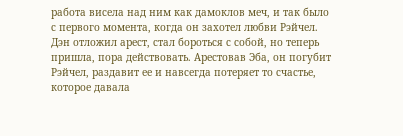работа висела над ним как дамоклов меч, и так было с первого момента, когда он захотел любви Рэйчел. Дэн отложил арест, стал бороться с собой, но теперь пришла, пора действовать. Арестовав Эба, он погубит Рэйчел, раздавит ее и навсегда потеряет то счастье, которое давала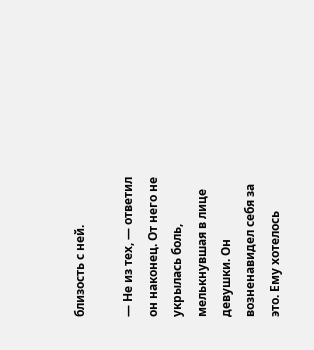близость с ней.

— Не из тех, — ответил он наконец. От него не укрылась боль, мелькнувшая в лице девушки. Он возненавидел себя за это. Ему хотелось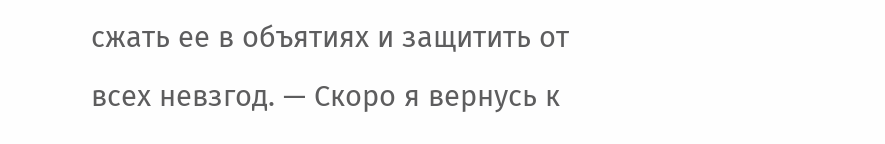сжать ее в объятиях и защитить от всех невзгод. — Скоро я вернусь к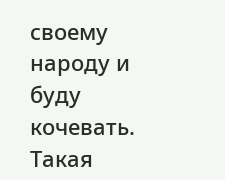своему народу и буду кочевать. Такая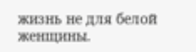жизнь не для белой женщины.